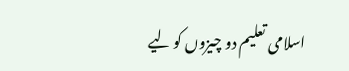اسلامی تعلیم دو چیزوں کو لیے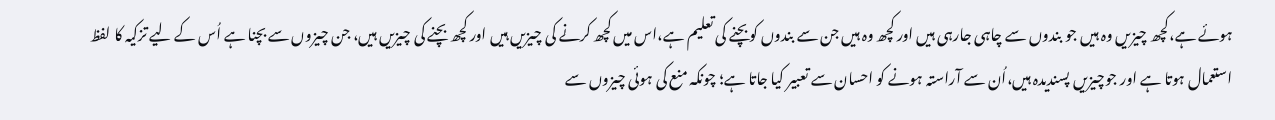ہوئے ہے،کچھ چیزیں وہ ہیں جو بندوں سے چاہی جارہی ہیں اور کچھ وہ ہیں جن سے بندوں کوبچنے کی تعلیم ہے،اس میں کچھ کرنے کی چیزیں ہیں اور کچھ بچنے کی چیزیں ہیں، جن چیزوں سے بچنا ہے اُس کے لیے تزکیہ کا لفظ استعمال ہوتا ہے اور جوچیزیں پسندیدہ ہیں،اُن سے آراستہ ہونے کو احسان سے تعبیر کیا جاتا ہے؛ چونکہ منع کی ہوئی چیزوں سے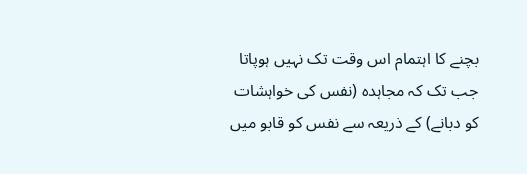بچنے کا اہتمام اس وقت تک نہیں ہوپاتا جب تک کہ مجاہدہ (نفس کی خواہشات کو دبانے) کے ذریعہ سے نفس کو قابو میں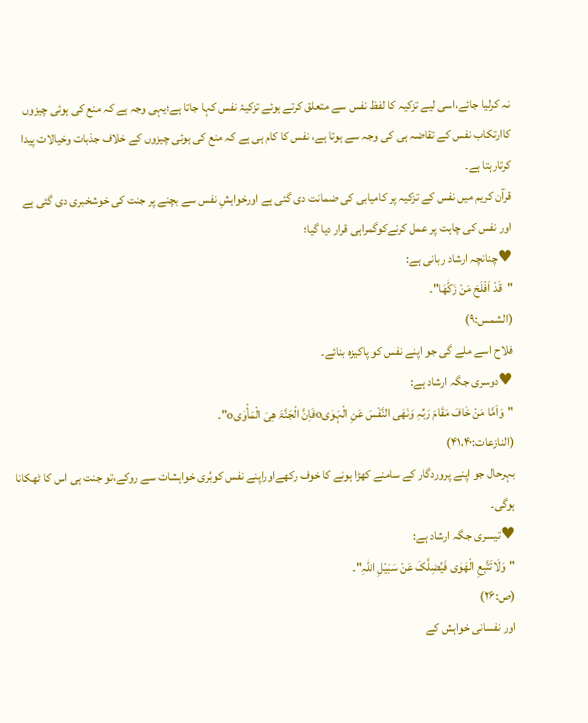نہ کرلیا جائے،اسی لیے تزکیہ کا لفظ نفس سے متعلق کرتے ہوئے تزکیۂ نفس کہا جاتا ہے؛یہی وجہ ہے کہ منع کی ہوئی چیزوں کاارتکاب نفس کے تقاضہ ہی کی وجہ سے ہوتا ہے، نفس کا کام ہی ہے کہ منع کی ہوئی چیزوں کے خلاف جذبات وخیالات پیدا کرتارہتا ہے۔
قرآن کریم میں نفس کے تزکیہ پر کامیابی کی ضمانت دی گئی ہے اورخواہشِ نفس سے بچنے پر جنت کی خوشخبری دی گئی ہے اور نفس کی چاہت پر عمل کرنےکوگمراہی قرار دیا گیا؛
♥چنانچہ ارشاد ربانی ہے:
"قَدْ اَفْلَحَ مَنْ زَکّٰھَا"۔
(الشمس:۹)
فلاح اسے ملے گی جو اپنے نفس کو پاکیزہ بنائے۔
♥دوسری جگہ ارشاد ہے:
"وَاَمَّا مَنْ خَافَ مَقَامَ رَبِّہِ وَنَھَی النَّفْسَ عَنِ الْہَوٰیoفَاِنَّ الْجَنَّۃَ ھِیَ الْمَأْوٰیo"۔
(النازعات:۴۱،۴۰)
بہرحال جو اپنے پروردگار کے سامنے کھڑا ہونے کا خوف رکھےاوراپنے نفس کوبُری خواہشات سے روکے،تو جنت ہی اس کا ٹھکانا ہوگی۔
♥تیسری جگہ ارشاد ہے:
"وَلَاتَتَّبِعِ الْھَوٰی فَیُضِلَّکَ عَنْ سَبَیْلِ اللہِ"۔
(ص:۲۶)
اور نفسانی خواہش کے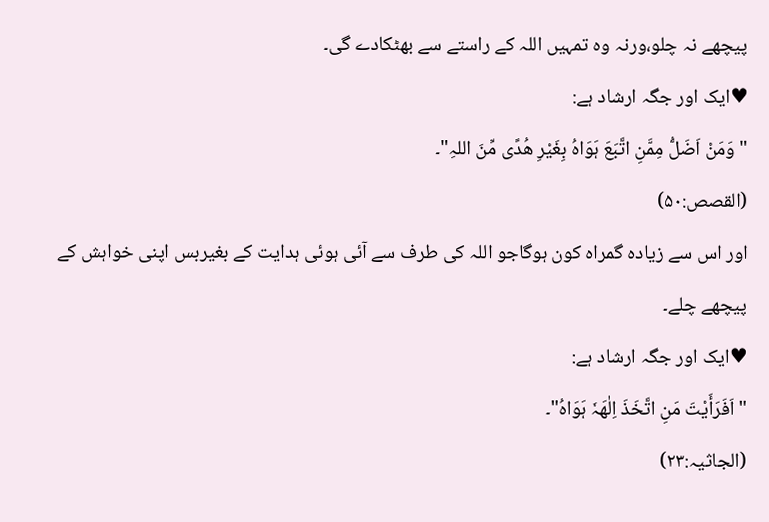پیچھے نہ چلو،ورنہ وہ تمہیں اللہ کے راستے سے بھٹکادے گی۔
♥ایک اور جگہ ارشاد ہے:
" وَمَنْ اَضَلُّ مِمَّنِ اتَّبَعَ ہَوَاہُ بِغَیْرِ ھُدًی مِّنَ اللہِ"۔
(القصص:۵۰)
اور اس سے زیادہ گمراہ کون ہوگاجو اللہ کی طرف سے آئی ہوئی ہدایت کے بغیربس اپنی خواہش کے پیچھے چلے۔
♥ایک اور جگہ ارشاد ہے:
" اَفَرَأَیْتَ مَنِ اتَّخَذَ اِلٰھَہٗ ہَوَاہُ"۔
(الجاثیہ:۲۳)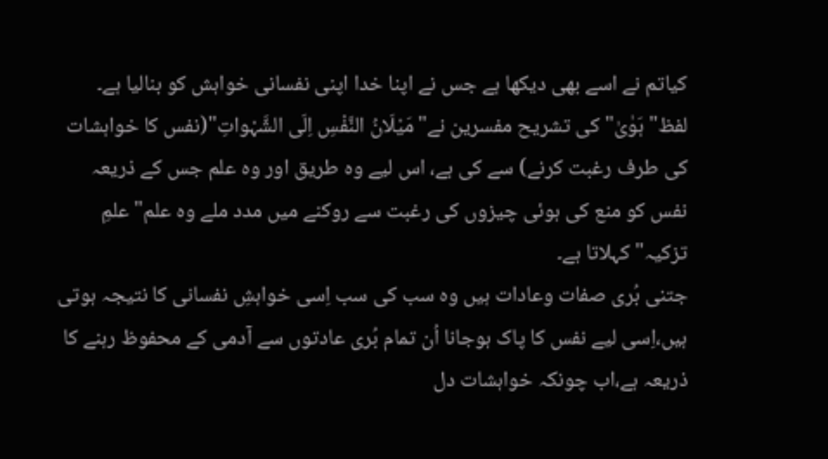کیاتم نے اسے بھی دیکھا ہے جس نے اپنا خدا اپنی نفسانی خواہش کو بنالیا ہے۔
لفظ"ہَوٰیٰ"کی تشریح مفسرین نے"مَیْلَانُ النَّفْسِ اِلَی الشَّہْواتِ"(نفس کا خواہشات کی طرف رغبت کرنے) سے کی ہے، اس لیے وہ طریق اور وہ علم جس کے ذریعہ نفس کو منع کی ہوئی چیزوں کی رغبت سے روکنے میں مدد ملے وہ علم"علمِ تزکیہ"کہلاتا ہے۔
جتنی بُری صفات وعادات ہیں وہ سب کی سب اِسی خواہشِ نفسانی کا نتیجہ ہوتی ہیں،اِسی لیے نفس کا پاک ہوجانا اُن تمام بُری عادتوں سے آدمی کے محفوظ رہنے کا ذریعہ ہے،اب چونکہ خواہشات دل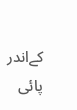کےاندر پائی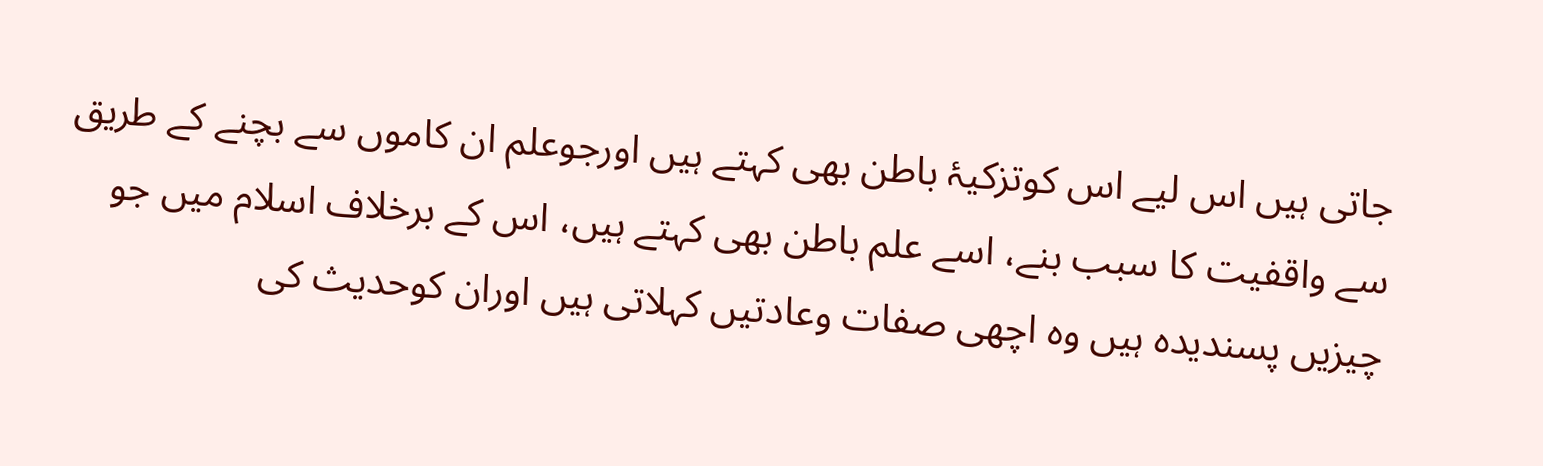جاتی ہیں اس لیے اس کوتزکیۂ باطن بھی کہتے ہیں اورجوعلم ان کاموں سے بچنے کے طریق سے واقفیت کا سبب بنے، اسے علم باطن بھی کہتے ہیں، اس کے برخلاف اسلام میں جو چیزیں پسندیدہ ہیں وہ اچھی صفات وعادتیں کہلاتی ہیں اوران کوحدیث کی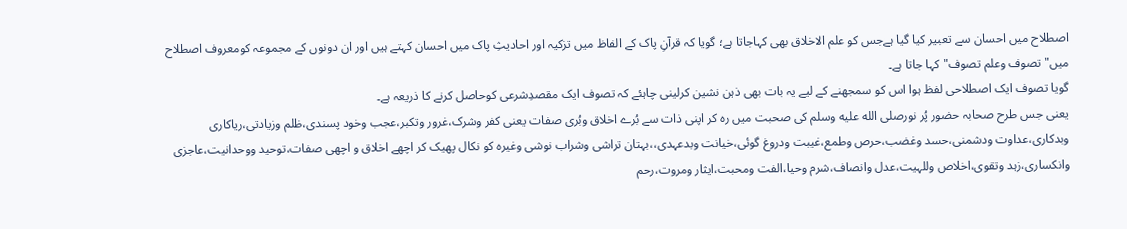اصطلاح میں احسان سے تعبیر کیا گیا ہےجس کو علم الاخلاق بھی کہاجاتا ہے؛ گویا کہ قرآنِ پاک کے الفاظ میں تزکیہ اور احادیثِ پاک میں احسان کہتے ہیں اور ان دونوں کے مجموعہ کومعروف اصطلاح میں"تصوف وعلم تصوف"کہا جاتا ہے۔
گویا تصوف ایک اصطلاحی لفظ ہوا اس کو سمجھنے کے لیے یہ بات بھی ذہن نشین کرلینی چاہئے کہ تصوف ایک مقصدِشرعی کوحاصل کرنے کا ذریعہ ہے۔
یعنی جس طرح صحابہ حضور پُر نورصلى الله عليه وسلم کی صحبت میں رہ کر اپنی ذات سے بُرے اخلاق وبُری صفات یعنی کفر وشرک،غرور وتکبر،عجب وخود پسندی،ظلم وزیادتی،ریاکاری وبدکاری،عداوت ودشمنی،حسد وغضب،حرص وطمع،غیبت ودروغ گوئی،خیانت وبدعہدی،،بہتان تراشی وشراب نوشی وغیرہ کو نکال پھیک کر اچھے اخلاق و اچھی صفات،توحید ووحدانیت،عاجزی وانکساری،زہد وتقوی،اخلاص وللہیت،عدل وانصاف،شرم وحیا،الفت ومحبت،ایثار ومروت،رحم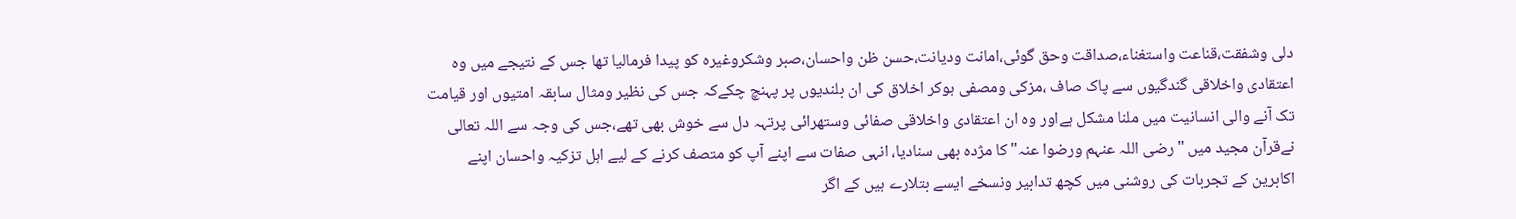دلی وشفقت،قناعت واستغناء،صداقت وحق گوئی،امانت ودیانت،حسن ظن واحسان،صبر وشکروغیرہ کو پیدا فرمالیا تھا جس کے نتیجے میں وہ اعتقادی واخلاقی گندگیوں سے پاک صاف ،مزکی ومصفی ہوکر اخلاق کی ان بلندیوں پر پہنچ چکےکہ جس کی نظیر ومثال سابقہ امتیوں اور قیامت تک آنے والی انسانیت میں ملنا مشکل ہےاور وہ ان اعتقادی واخلاقی صفائی وستھرائی پرتہہ دل سے خوش بھی تھے،جس کی وجہ سے اللہ تعالی نےقرآن مجید میں "رضی اللہ عنہم ورضوا عنہ"کا مژدہ بھی سنادیا، انہی صفات سے اپنے آپ کو متصف کرنے کے لیے اہل تزکیہ واحسان اپنے اکابرین کے تجربات کی روشنی میں کچھ تدابیر ونسخے ایسے بتلارے ہیں کے اگر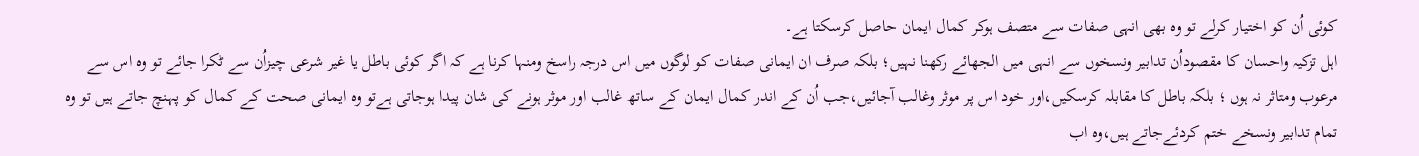کوئی اُن کو اختیار کرلے تو وہ بھی انہی صفات سے متصف ہوکر کمال ایمان حاصل کرسکتا ہے۔
اہل تزکیہ واحسان کا مقصوداُن تدابیر ونسخوں سے انہی میں الجھائے رکھنا نہیں؛ بلکہ صرف ان ایمانی صفات کو لوگوں میں اس درجہ راسخ ومنہا کرنا ہے کہ اگر کوئی باطل یا غیر شرعی چیزاُن سے ٹکرا جائے تو وہ اس سے مرعوب ومتاثر نہ ہوں ؛ بلکہ باطل کا مقابلہ کرسکیں،اور خود اس پر موثر وغالب آجائیں،جب اُن کے اندر کمال ایمان کے ساتھ غالب اور موثر ہونے کی شان پیدا ہوجاتی ہےتو وہ ایمانی صحت کے کمال کو پہنچ جاتے ہیں تو وہ تمام تدابیر ونسخے ختم کردئےجاتے ہیں،وہ اب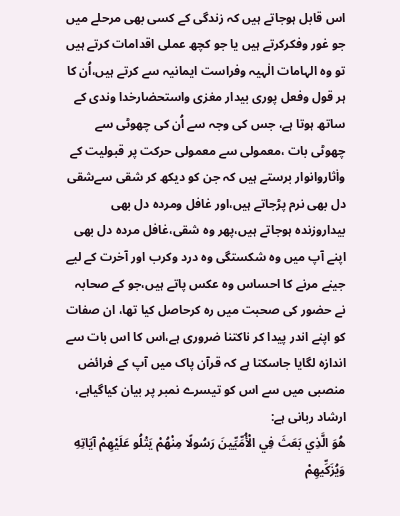اس قابل ہوجاتے ہیں کہ زندگی کے کسی بھی مرحلے میں جو غور وفکرکرتے ہیں یا جو کچھ عملی اقدامات کرتے ہیں تو وہ الہامات الٰہیہ وفراست ایمانیہ سے کرتے ہیں،اُن کا ہر قول وفعل پوری بیدار مغزی واستحضارخدا وندی کے ساتھ ہوتا ہے، جس کی وجہ سے اُن کی چھوٹی سے چھوٹی بات ،معمولی سے معمولی حرکت پر قبولیت کے واٰثاروانوار برستے ہیں کہ جن کو دیکھ کر شقی سےشقی دل بھی نرم پڑجاتے ہیں،اور غافل ومردہ دل بھی بیداروزندہ ہوجاتے ہیں،پھر وہ شقی،غافل مردہ دل بھی اپنے آپ میں وہ شکستگی وہ درد وکرب اور آخرت کے لیے جینے مرنے کا احساس وہ عکس پاتے ہیں،جو کے صحابہ نے حضور کی صحبت میں رہ کرحاصل کیا تھا، ان صفات کو اپنے اندر پیدا کر ناکتنا ضروری ہے،اس کا اس بات سے اندازہ لگایا جاسکتا ہے کہ قرآن پاک میں آپ کے فرائض منصبی میں سے اس کو تیسرے نمبر پر بیان کیاگیاہے، ارشاد ربانی ہے:
هُوَ الَّذِي بَعَثَ فِي الْأُمِّيِّينَ رَسُولًا مِنْهُمْ يَتْلُو عَلَيْهِمْ آيَاتِهِ وَيُزَكِّيهِمْ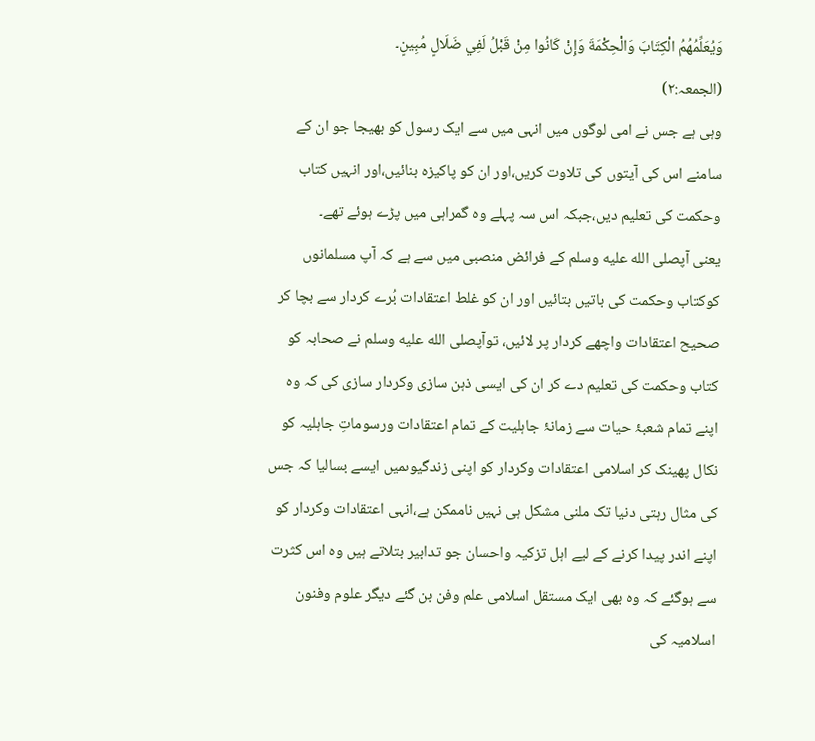وَيُعَلِّمُهُمُ الْكِتَابَ وَالْحِكْمَةَ وَإِنْ كَانُوا مِنْ قَبْلُ لَفِي ضَلَالٍ مُبِينٍ۔
(الجمعہ:۲)
وہی ہے جس نے امی لوگوں میں انہی میں سے ایک رسول کو بھیجا جو ان کے سامنے اس کی آیتوں کی تلاوت کریں،اور ان کو پاکیزہ بنائیں،اور انہیں کتاب وحکمت کی تعلیم دیں،جبکہ اس سہ پہلے وہ گمراہی میں پڑے ہوئے تھے۔
یعنی آپصلى الله عليه وسلم کے فرائض منصبی میں سے ہے کہ آپ مسلمانوں کوکتاب وحکمت کی باتیں بتائیں اور ان کو غلط اعتقادات بُرے کردار سے بچا کر صحیح اعتقادات واچھے کردار پر لائیں، توآپصلى الله عليه وسلم نے صحابہ کو کتاب وحکمت کی تعلیم دے کر ان کی ایسی ذہن سازی وکردار سازی کی کہ وہ اپنے تمام شعبۂ حیات سے زمانۂ جاہلیت کے تمام اعتقادات ورسوماتِ جاہلیہ کو نکال پھینک کر اسلامی اعتقادات وکردار کو اپنی زندگیوںمیں ایسے بسالیا کہ جس کی مثال رہتی دنیا تک ملنی مشکل ہی نہیں ناممکن ہے،انہی اعتقادات وکردار کو اپنے اندر پیدا کرنے کے لیے اہل تزکیہ واحسان جو تدابیر بتلاتے ہیں وہ اس کثرت سے ہوگئے کہ وہ بھی ایک مستقل اسلامی علم وفن بن گئے دیگر علوم وفنون اسلامیہ کی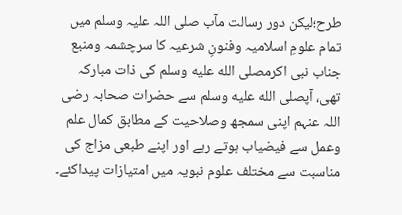طرح؛لیکن دور رسالت مآب صلی اللہ علیہ وسلم میں تمام علومِ اسلامیہ وفنونِ شرعیہ کا سرچشمہ ومنبع جناب نبی اکرمصلى الله عليه وسلم کی ذات مبارکہ تھی، آپصلى الله عليه وسلم سے حضرات صحابہ رضی اللہ عنہم اپنی سمجھ وصلاحیت کے مطابق کمال علم وعمل سے فیضیاب ہوتے رہے اور اپنے طبعی مزاج کی مناسبت سے مختلف علوم نبویہ میں امتیازات پیداکئے۔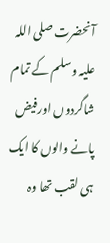آنحضرت صلی اللہ علیہ وسلم کے تمام شاگردوں اورفیض پانے والوں کا ایک ہی لقب تھا وہ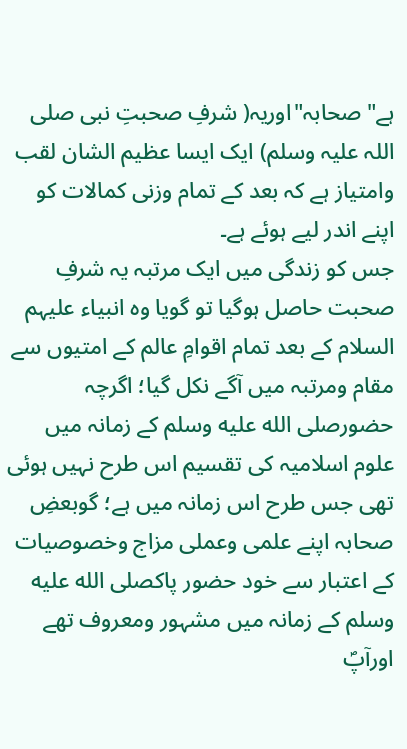ہے"صحابہ"اوریہ( شرفِ صحبتِ نبی صلی اللہ علیہ وسلم) ایک ایسا عظیم الشان لقب وامتیاز ہے کہ بعد کے تمام وزنی کمالات کو اپنے اندر لیے ہوئے ہے۔
جس کو زندگی میں ایک مرتبہ یہ شرفِ صحبت حاصل ہوگیا تو گویا وہ انبیاء علیہم السلام کے بعد تمام اقوامِ عالم کے امتیوں سے مقام ومرتبہ میں آگے نکل گیا؛ اگرچہ حضورصلى الله عليه وسلم کے زمانہ میں علوم اسلامیہ کی تقسیم اس طرح نہیں ہوئی تھی جس طرح اس زمانہ میں ہے؛ گوبعضِ صحابہ اپنے علمی وعملی مزاج وخصوصیات کے اعتبار سے خود حضور پاکصلى الله عليه وسلم کے زمانہ میں مشہور ومعروف تھے اورآپؐ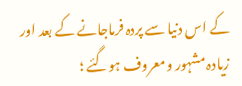کے اس دنیا سے پردہ فرماجانے کے بعد اور زیادہ مشہور ومعروف ہوگئے ؛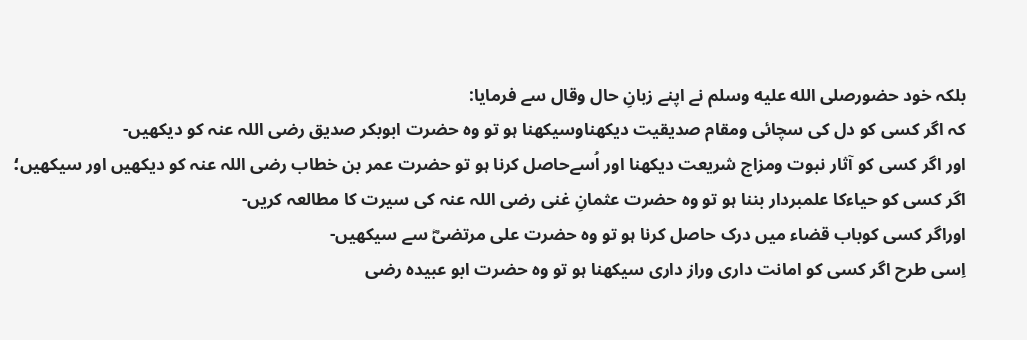بلکہ خود حضورصلى الله عليه وسلم نے اپنے زبانِ حال وقال سے فرمایا:
کہ اگر کسی کو دل کی سچائی ومقام صدیقیت دیکھناوسیکھنا ہو تو وہ حضرت ابوبکر صدیق رضی اللہ عنہ کو دیکھیں-
اور اگر کسی کو آثار نبوت ومزاج شریعت دیکھنا اور اُسےحاصل کرنا ہو تو حضرت عمر بن خطاب رضی اللہ عنہ کو دیکھیں اور سیکھیں؛
اگر کسی کو حیاءکا علمبردار بننا ہو تو وہ حضرت عثمانِ غنی رضی اللہ عنہ کی سیرت کا مطالعہ کریں-
اوراگر کسی کوباب قضاء میں درک حاصل کرنا ہو تو وہ حضرت علی مرتضیؓ سے سیکھیں-
اِسی طرح اگر کسی کو امانت داری وراز داری سیکھنا ہو تو وہ حضرت ابو عبیدہ رضی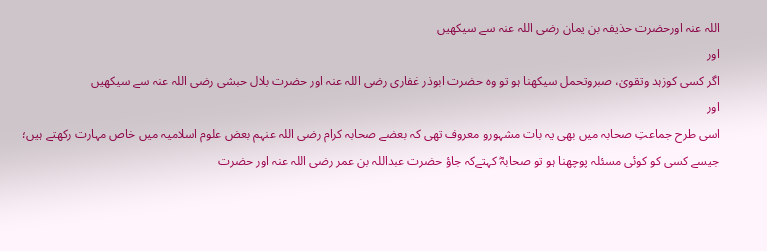اللہ عنہ اورحضرت حذیفہ بن یمان رضی اللہ عنہ سے سیکھیں
اور
اگر کسی کوزہد وتقویٰ، صبروتحمل سیکھنا ہو تو وہ حضرت ابوذر غفاری رضی اللہ عنہ اور حضرت بلال حبشی رضی اللہ عنہ سے سیکھیں
اور
اسی طرح جماعتِ صحابہ میں بھی یہ بات مشہورو معروف تھی کہ بعضے صحابہ کرام رضی اللہ عنہم بعض علوم اسلامیہ میں خاص مہارت رکھتے ہیں؛
جیسے کسی کو کوئی مسئلہ پوچھنا ہو تو صحابہؓ کہتےکہ جاؤ حضرت عبداللہ بن عمر رضی اللہ عنہ اور حضرت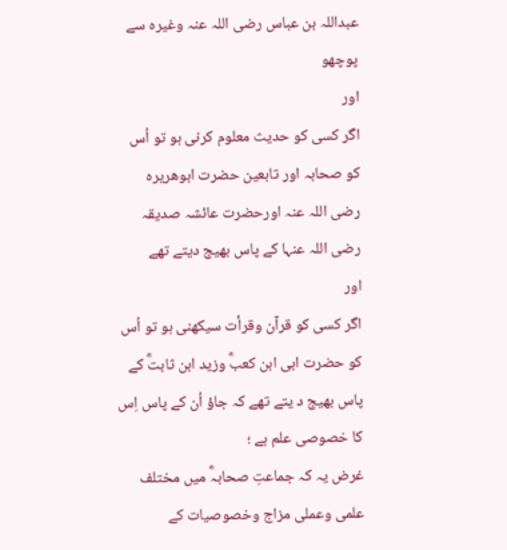عبداللہ بن عباس رضی اللہ عنہ وغیرہ سے پوچھو
اور
اگر کسی کو حدیث معلوم کرنی ہو تو اُس کو صحابہ اور تابعین حضرت ابوھریرہ رضی اللہ عنہ اورحضرت عائشہ صدیقہ رضی اللہ عنہا کے پاس بھیج دیتے تھے
اور
اگر کسی کو قرآن وقرأت سیکھنی ہو تو اُس کو حضرت ابی ابن کعبؓ وزید ابن ثابتؓ کے پاس بھیج د یتے تھے کہ جاؤ اُن کے پاس اِس کا خصوصی علم ہے ؛
غرض یہ کہ جماعتِ صحابہؓ میں مختلف علمی وعملی مزاج وخصوصیات کے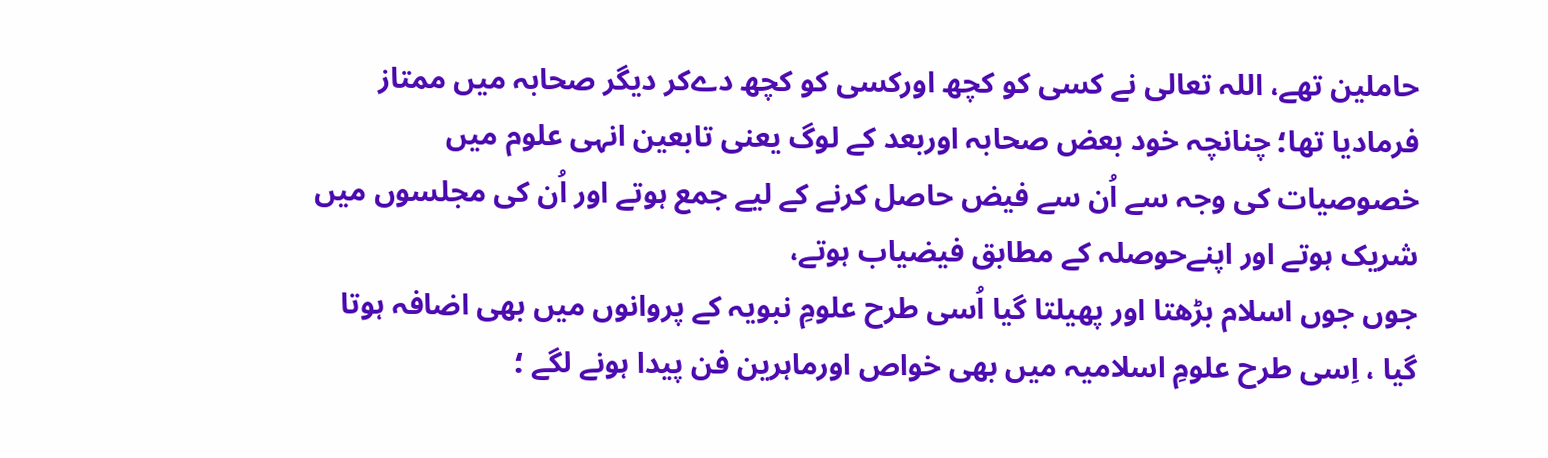حاملین تھے، اللہ تعالی نے کسی کو کچھ اورکسی کو کچھ دےکر دیگر صحابہ میں ممتاز فرمادیا تھا؛ چنانچہ خود بعض صحابہ اوربعد کے لوگ یعنی تابعین انہی علوم میں خصوصیات کی وجہ سے اُن سے فیض حاصل کرنے کے لیے جمع ہوتے اور اُن کی مجلسوں میں شریک ہوتے اور اپنےحوصلہ کے مطابق فیضیاب ہوتے،
جوں جوں اسلام بڑھتا اور پھیلتا گیا اُسی طرح علومِ نبویہ کے پروانوں میں بھی اضافہ ہوتا گیا ، اِسی طرح علومِ اسلامیہ میں بھی خواص اورماہرین فن پیدا ہونے لگے ؛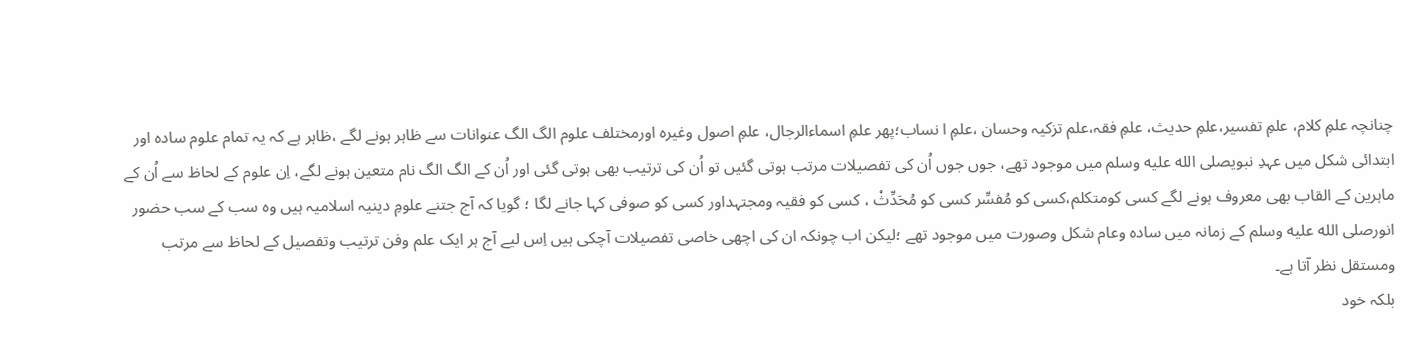چنانچہ علمِ کلام، علمِ تفسیر،علمِ حدیث، علمِ فقہ،علم تزکیہ وحسان ،علمِ ا نساب؛پھر علمِ اسماءالرجال، علمِ اصول وغیرہ اورمختلف علوم الگ الگ عنوانات سے ظاہر ہونے لگے ،ظاہر ہے کہ یہ تمام علوم سادہ اور ابتدائی شکل میں عہدِ نبویصلى الله عليه وسلم میں موجود تھے، جوں جوں اُن کی تفصیلات مرتب ہوتی گئیں تو اُن کی ترتیب بھی ہوتی گئی اور اُن کے الگ الگ نام متعین ہونے لگے، اِن علوم کے لحاظ سے اُن کے ماہرین کے القاب بھی معروف ہونے لگے کسی کومتکلم،کسی کو مُفسِّر کسی کو مُحَدِّثْ ، کسی کو فقیہ ومجتہداور کسی کو صوفی کہا جانے لگا ؛ گویا کہ آج جتنے علومِ دینیہ اسلامیہ ہیں وہ سب کے سب حضور انورصلى الله عليه وسلم کے زمانہ میں سادہ وعام شکل وصورت میں موجود تھے ؛لیکن اب چونکہ ان کی اچھی خاصی تفصیلات آچکی ہیں اِس لیے آج ہر ایک علم وفن ترتیب وتفصیل کے لحاظ سے مرتب ومستقل نظر آتا ہے۔
بلکہ خود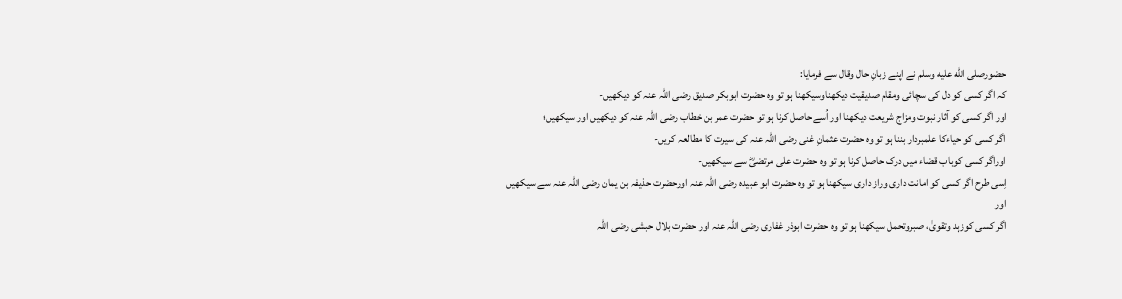حضورصلى الله عليه وسلم نے اپنے زبانِ حال وقال سے فرمایا:
کہ اگر کسی کو دل کی سچائی ومقام صدیقیت دیکھناوسیکھنا ہو تو وہ حضرت ابوبکر صدیق رضی اللہ عنہ کو دیکھیں-
اور اگر کسی کو آثار نبوت ومزاج شریعت دیکھنا اور اُسےحاصل کرنا ہو تو حضرت عمر بن خطاب رضی اللہ عنہ کو دیکھیں اور سیکھیں؛
اگر کسی کو حیاءکا علمبردار بننا ہو تو وہ حضرت عثمانِ غنی رضی اللہ عنہ کی سیرت کا مطالعہ کریں-
اوراگر کسی کوباب قضاء میں درک حاصل کرنا ہو تو وہ حضرت علی مرتضیؓ سے سیکھیں-
اِسی طرح اگر کسی کو امانت داری وراز داری سیکھنا ہو تو وہ حضرت ابو عبیدہ رضی اللہ عنہ اورحضرت حذیفہ بن یمان رضی اللہ عنہ سے سیکھیں
اور
اگر کسی کوزہد وتقویٰ، صبروتحمل سیکھنا ہو تو وہ حضرت ابوذر غفاری رضی اللہ عنہ اور حضرت بلال حبشی رضی اللہ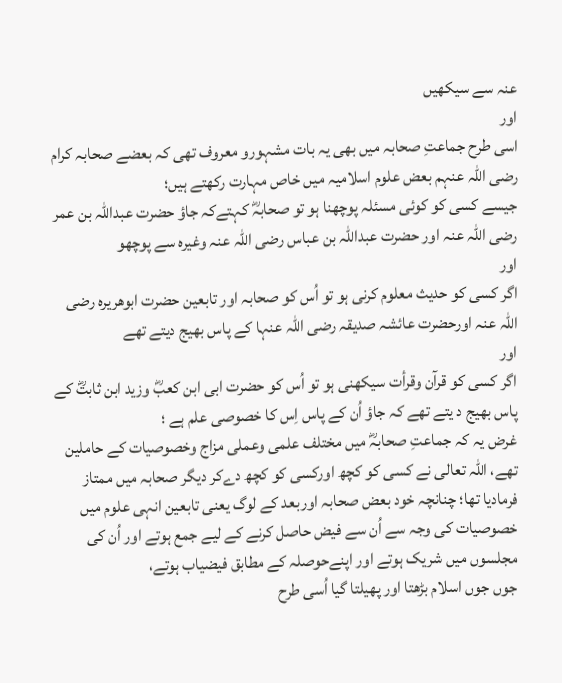عنہ سے سیکھیں
اور
اسی طرح جماعتِ صحابہ میں بھی یہ بات مشہورو معروف تھی کہ بعضے صحابہ کرام رضی اللہ عنہم بعض علوم اسلامیہ میں خاص مہارت رکھتے ہیں؛
جیسے کسی کو کوئی مسئلہ پوچھنا ہو تو صحابہؓ کہتےکہ جاؤ حضرت عبداللہ بن عمر رضی اللہ عنہ اور حضرت عبداللہ بن عباس رضی اللہ عنہ وغیرہ سے پوچھو
اور
اگر کسی کو حدیث معلوم کرنی ہو تو اُس کو صحابہ اور تابعین حضرت ابوھریرہ رضی اللہ عنہ اورحضرت عائشہ صدیقہ رضی اللہ عنہا کے پاس بھیج دیتے تھے
اور
اگر کسی کو قرآن وقرأت سیکھنی ہو تو اُس کو حضرت ابی ابن کعبؓ وزید ابن ثابتؓ کے پاس بھیج د یتے تھے کہ جاؤ اُن کے پاس اِس کا خصوصی علم ہے ؛
غرض یہ کہ جماعتِ صحابہؓ میں مختلف علمی وعملی مزاج وخصوصیات کے حاملین تھے، اللہ تعالی نے کسی کو کچھ اورکسی کو کچھ دےکر دیگر صحابہ میں ممتاز فرمادیا تھا؛ چنانچہ خود بعض صحابہ اوربعد کے لوگ یعنی تابعین انہی علوم میں خصوصیات کی وجہ سے اُن سے فیض حاصل کرنے کے لیے جمع ہوتے اور اُن کی مجلسوں میں شریک ہوتے اور اپنےحوصلہ کے مطابق فیضیاب ہوتے،
جوں جوں اسلام بڑھتا اور پھیلتا گیا اُسی طرح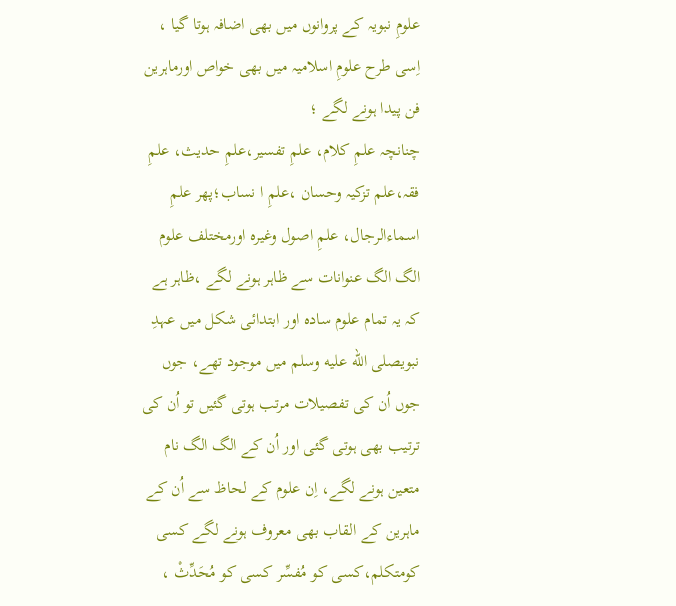علومِ نبویہ کے پروانوں میں بھی اضافہ ہوتا گیا ، اِسی طرح علومِ اسلامیہ میں بھی خواص اورماہرین فن پیدا ہونے لگے ؛
چنانچہ علمِ کلام، علمِ تفسیر،علمِ حدیث، علمِ فقہ،علم تزکیہ وحسان ،علمِ ا نساب؛پھر علمِ اسماءالرجال، علمِ اصول وغیرہ اورمختلف علوم الگ الگ عنوانات سے ظاہر ہونے لگے ،ظاہر ہے کہ یہ تمام علوم سادہ اور ابتدائی شکل میں عہدِ نبویصلى الله عليه وسلم میں موجود تھے، جوں جوں اُن کی تفصیلات مرتب ہوتی گئیں تو اُن کی ترتیب بھی ہوتی گئی اور اُن کے الگ الگ نام متعین ہونے لگے، اِن علوم کے لحاظ سے اُن کے ماہرین کے القاب بھی معروف ہونے لگے کسی کومتکلم،کسی کو مُفسِّر کسی کو مُحَدِّثْ ،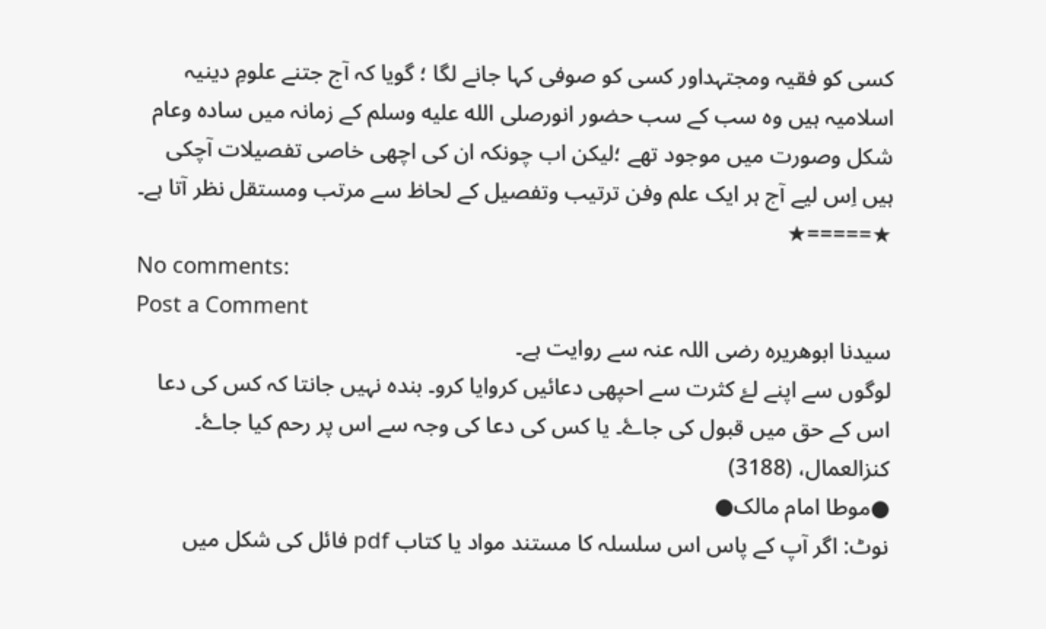کسی کو فقیہ ومجتہداور کسی کو صوفی کہا جانے لگا ؛ گویا کہ آج جتنے علومِ دینیہ اسلامیہ ہیں وہ سب کے سب حضور انورصلى الله عليه وسلم کے زمانہ میں سادہ وعام شکل وصورت میں موجود تھے ؛لیکن اب چونکہ ان کی اچھی خاصی تفصیلات آچکی ہیں اِس لیے آج ہر ایک علم وفن ترتیب وتفصیل کے لحاظ سے مرتب ومستقل نظر آتا ہے۔
★=====★
No comments:
Post a Comment
سیدنا ابوھریرہ رضی اللہ عنہ سے روایت ہے۔
لوگوں سے اپنے لۓ کثرت سے احپھی دعائیں کروایا کرو۔ بندہ نہیں جانتا کہ کس کی دعا اس کے حق میں قبول کی جاۓ۔ یا کس کی دعا کی وجہ سے اس پر رحم کیا جاۓ۔
کنزالعمال، (3188)
●موطا امام مالک●
نوٹ: اگر آپ کے پاس اس سلسلہ کا مستند مواد یا کتاب pdf فائل کی شکل میں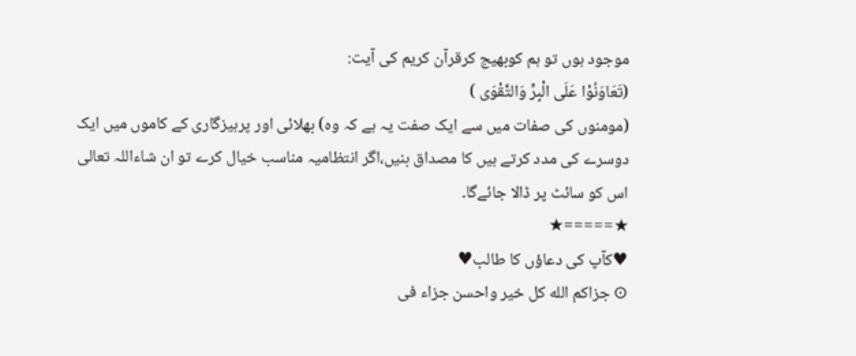موجود ہوں تو ہم کوبھیج کرقرآن کریم کی آیت:
(تَعَاوَنُوْا عَلَى الْبِرِّ وَالتَّقْوَى )
(مومنوں کی صفات میں سے ایک صفت یہ ہے کہ وہ) بھلائی اور پرہیزگاری کے کاموں میں ایک دوسرے کی مدد کرتے ہیں کا مصداق بنیں،اگر انتظامیہ مناسب خیال کرے تو ان شاءاللہ تعالی اس کو سائٹ پر ڈالا جائےگا۔
★=====★
♥کآپ کی دعاؤں کا طالب♥
⊙ جزاكم الله کل خير واحسن جزاء فی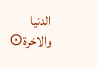الدنيا والاخرة⊙